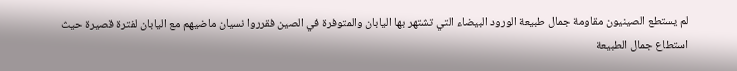لم يستطع الصينيون مقاومة جمال طبيعة الورود البيضاء التي تشتهر بها اليابان والمتوفرة في الصين فقرروا نسيان ماضيهم مع اليابان لفترة قصيرة حيث استطاع جمال الطبيعة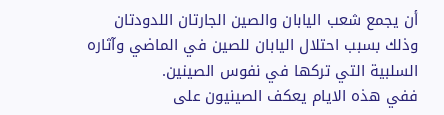أن يجمع شعب اليابان والصين الجارتان اللدودتان وذلك بسبب احتلال اليابان للصين في الماضي وآثاره السلبية التي تركها في نفوس الصينين.
ففي هذه الايام يعكف الصينيون على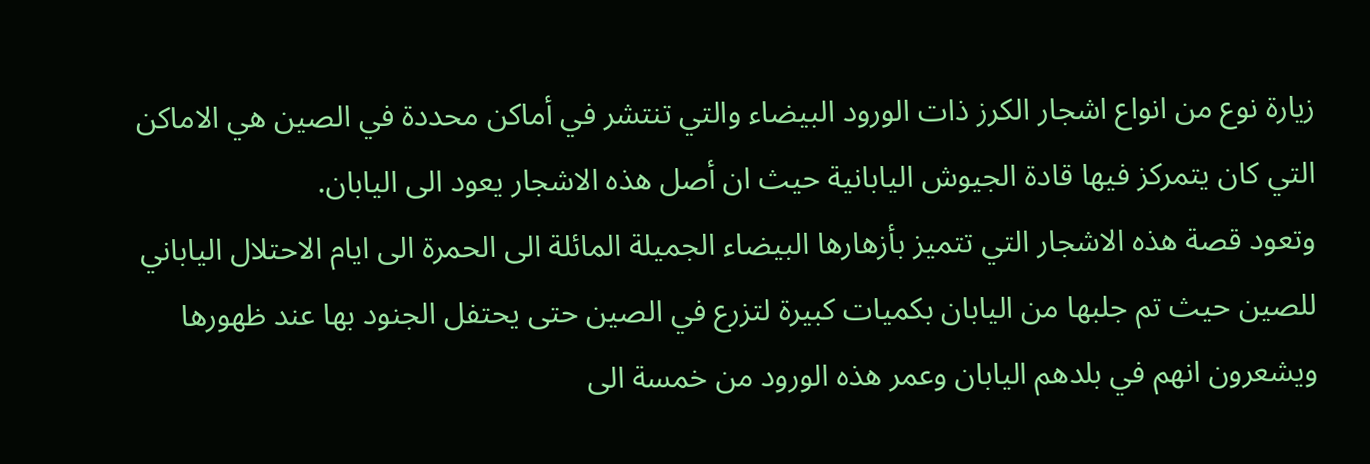زيارة نوع من انواع اشجار الكرز ذات الورود البيضاء والتي تنتشر في أماكن محددة في الصين هي الاماكن التي كان يتمركز فيها قادة الجيوش اليابانية حيث ان أصل هذه الاشجار يعود الى اليابان.
وتعود قصة هذه الاشجار التي تتميز بأزهارها البيضاء الجميلة المائلة الى الحمرة الى ايام الاحتلال الياباني للصين حيث تم جلبها من اليابان بكميات كبيرة لتزرع في الصين حتى يحتفل الجنود بها عند ظهورها ويشعرون انهم في بلدهم اليابان وعمر هذه الورود من خمسة الى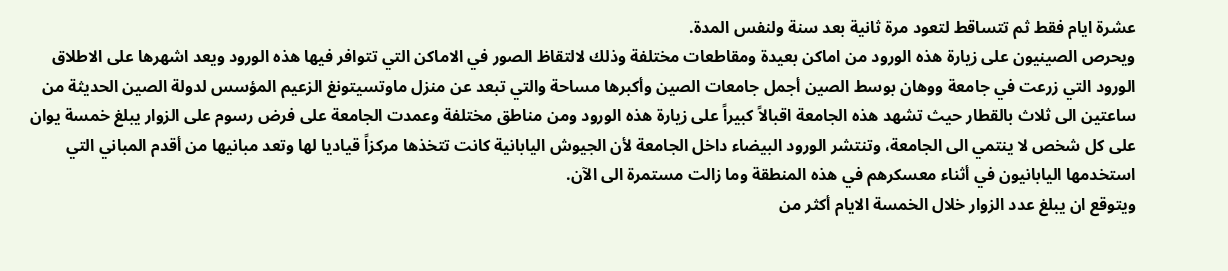عشرة ايام فقط ثم تتساقط لتعود مرة ثانية بعد سنة ولنفس المدة.
ويحرص الصينيون على زيارة هذه الورود من اماكن بعيدة ومقاطعات مختلفة وذلك لالتقاظ الصور في الاماكن التي تتوافر فيها هذه الورود ويعد اشهرها على الاطلاق الورود التي زرعت في جامعة ووهان بوسط الصين أجمل جامعات الصين وأكبرها مساحة والتي تبعد عن منزل ماوتسيتونغ الزعيم المؤسس لدولة الصين الحديثة من ساعتين الى ثلاث بالقطار حيث تشهد هذه الجامعة اقبالاً كبيراً على زيارة هذه الورود ومن مناطق مختلفة وعمدت الجامعة على فرض رسوم على الزوار يبلغ خمسة يوان على كل شخص لا ينتمي الى الجامعة، وتنتشر الورود البيضاء داخل الجامعة لأن الجيوش اليابانية كانت تتخذها مركزاً قياديا لها وتعد مبانيها من أقدم المباني التي استخدمها اليابانيون في أثناء معسكرهم في هذه المنطقة وما زالت مستمرة الى الآن.
ويتوقع ان يبلغ عدد الزوار خلال الخمسة الايام أكثر من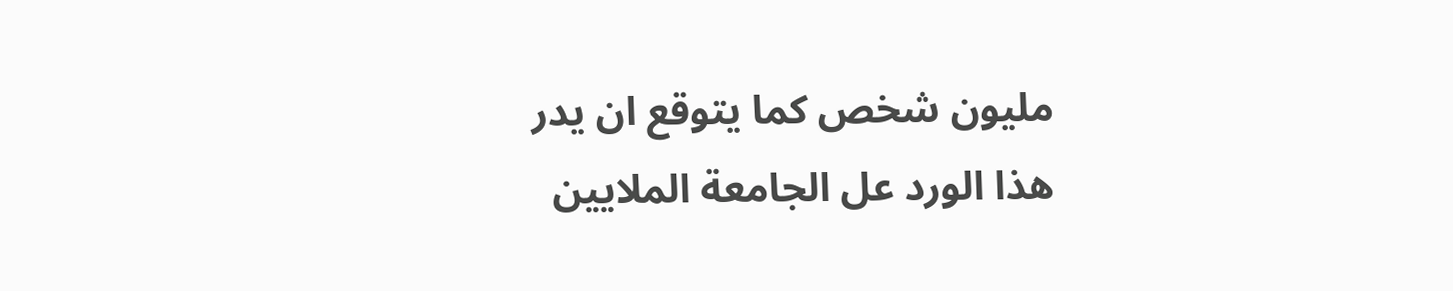مليون شخص كما يتوقع ان يدر هذا الورد عل الجامعة الملايين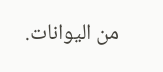من اليوانات.